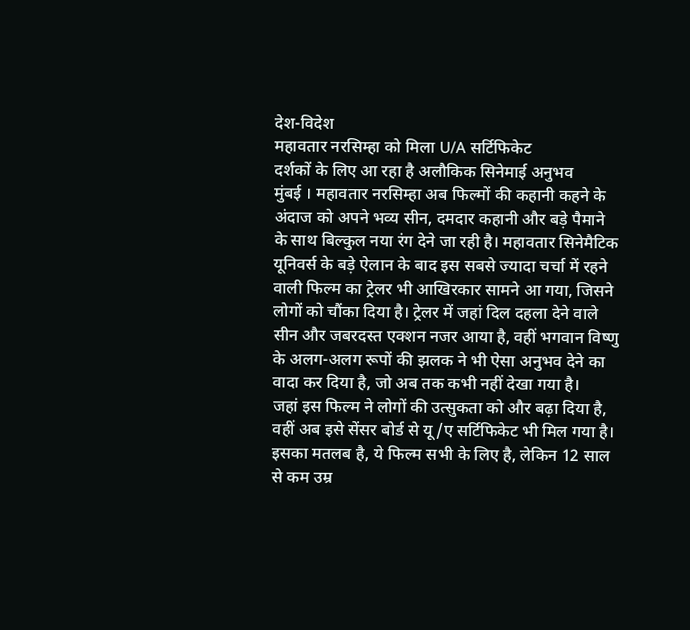देश-विदेश
महावतार नरसिम्हा को मिला U/A सर्टिफिकेट
दर्शकों के लिए आ रहा है अलौकिक सिनेमाई अनुभव
मुंबई । महावतार नरसिम्हा अब फिल्मों की कहानी कहने के अंदाज को अपने भव्य सीन, दमदार कहानी और बड़े पैमाने के साथ बिल्कुल नया रंग देने जा रही है। महावतार सिनेमैटिक यूनिवर्स के बड़े ऐलान के बाद इस सबसे ज्यादा चर्चा में रहने वाली फिल्म का ट्रेलर भी आखिरकार सामने आ गया, जिसने लोगों को चौंका दिया है। ट्रेलर में जहां दिल दहला देने वाले सीन और जबरदस्त एक्शन नजर आया है, वहीं भगवान विष्णु के अलग-अलग रूपों की झलक ने भी ऐसा अनुभव देने का वादा कर दिया है, जो अब तक कभी नहीं देखा गया है।
जहां इस फिल्म ने लोगों की उत्सुकता को और बढ़ा दिया है, वहीं अब इसे सेंसर बोर्ड से यू/ए सर्टिफिकेट भी मिल गया है। इसका मतलब है, ये फिल्म सभी के लिए है, लेकिन 12 साल से कम उम्र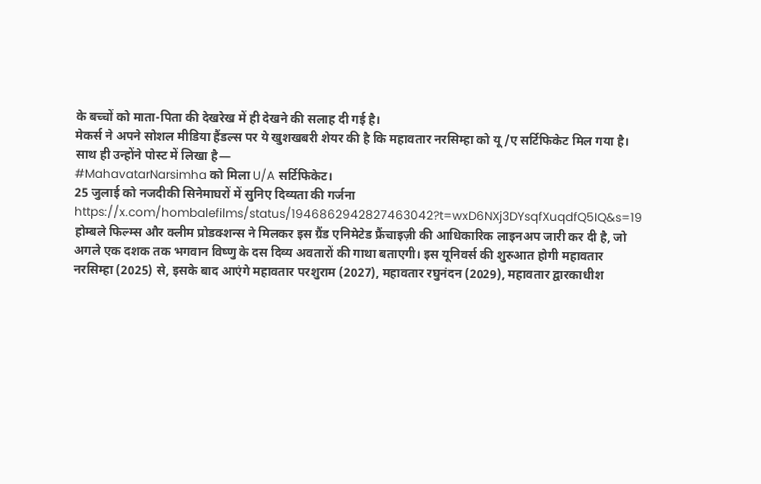के बच्चों को माता-पिता की देखरेख में ही देखने की सलाह दी गई है।
मेकर्स ने अपने सोशल मीडिया हैंडल्स पर ये खुशखबरी शेयर की है कि महावतार नरसिम्हा को यू/ए सर्टिफिकेट मिल गया है। साथ ही उन्होंने पोस्ट में लिखा है—
#MahavatarNarsimha को मिला U/A सर्टिफिकेट।
25 जुलाई को नजदीकी सिनेमाघरों में सुनिए दिव्यता की गर्जना
https://x.com/hombalefilms/status/1946862942827463042?t=wxD6NXj3DYsqfXuqdfQ5IQ&s=19
होम्बले फिल्म्स और क्लीम प्रोडक्शन्स ने मिलकर इस ग्रैंड एनिमेटेड फ्रैंचाइज़ी की आधिकारिक लाइनअप जारी कर दी है, जो अगले एक दशक तक भगवान विष्णु के दस दिव्य अवतारों की गाथा बताएगी। इस यूनिवर्स की शुरुआत होगी महावतार नरसिम्हा (2025) से, इसके बाद आएंगे महावतार परशुराम (2027), महावतार रघुनंदन (2029), महावतार द्वारकाधीश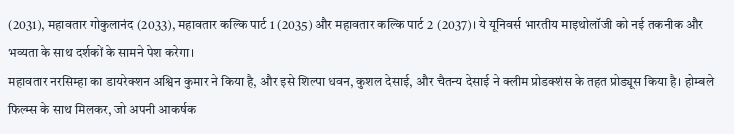(2031), महावतार गोकुलानंद (2033), महावतार कल्कि पार्ट 1 (2035) और महावतार कल्कि पार्ट 2 (2037)। ये यूनिवर्स भारतीय माइथोलॉजी को नई तकनीक और भव्यता के साथ दर्शकों के सामने पेश करेगा।
महावतार नरसिम्हा का डायरेक्शन अश्विन कुमार ने किया है, और इसे शिल्पा धवन, कुशल देसाई, और चैतन्य देसाई ने क्लीम प्रोडक्शंस के तहत प्रोड्यूस किया है। होम्बले फिल्म्स के साथ मिलकर, जो अपनी आकर्षक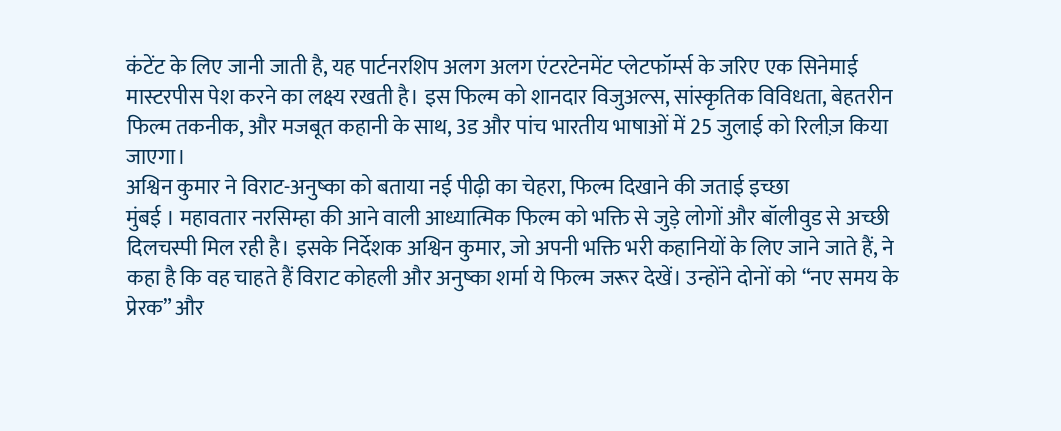कंटेंट के लिए जानी जाती है, यह पार्टनरशिप अलग अलग एंटरटेनमेंट प्लेटफॉर्म्स के जरिए एक सिनेमाई मास्टरपीस पेश करने का लक्ष्य रखती है। इस फिल्म को शानदार विजुअल्स, सांस्कृतिक विविधता, बेहतरीन फिल्म तकनीक, और मजबूत कहानी के साथ, 3ड और पांच भारतीय भाषाओं में 25 जुलाई को रिलीज़ किया जाएगा।
अश्विन कुमार ने विराट-अनुष्का को बताया नई पीढ़ी का चेहरा, फिल्म दिखाने की जताई इच्छा
मुंबई । महावतार नरसिम्हा की आने वाली आध्यात्मिक फिल्म को भक्ति से जुड़े लोगों और बॉलीवुड से अच्छी दिलचस्पी मिल रही है। इसके निर्देशक अश्विन कुमार, जो अपनी भक्ति भरी कहानियों के लिए जाने जाते हैं, ने कहा है कि वह चाहते हैं विराट कोहली और अनुष्का शर्मा ये फिल्म जरूर देखें। उन्होंने दोनों को “नए समय के प्रेरक” और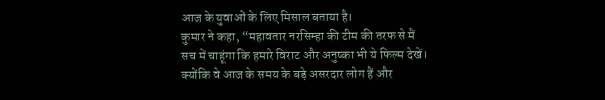आज के युवाओं के लिए मिसाल बताया है।
कुमार ने कहा, “महावतार नरसिम्हा की टीम की तरफ से मैं सच में चाहूंगा कि हमारे विराट और अनुष्का भी ये फिल्म देखें। क्योंकि वे आज के समय के बड़े असरदार लोग हैं और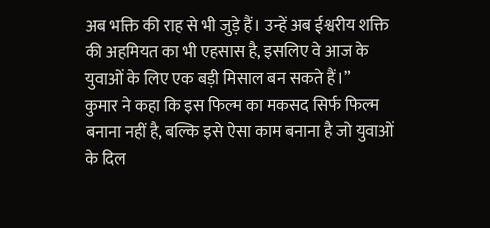अब भक्ति की राह से भी जुड़े हैं। उन्हें अब ईश्वरीय शक्ति की अहमियत का भी एहसास है, इसलिए वे आज के युवाओं के लिए एक बड़ी मिसाल बन सकते हैं।”
कुमार ने कहा कि इस फिल्म का मकसद सिर्फ फिल्म बनाना नहीं है, बल्कि इसे ऐसा काम बनाना है जो युवाओं के दिल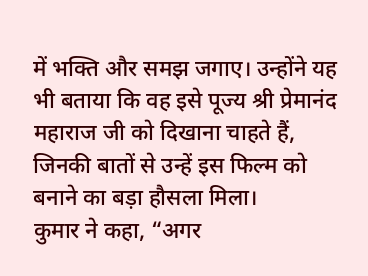में भक्ति और समझ जगाए। उन्होंने यह भी बताया कि वह इसे पूज्य श्री प्रेमानंद महाराज जी को दिखाना चाहते हैं, जिनकी बातों से उन्हें इस फिल्म को बनाने का बड़ा हौसला मिला।
कुमार ने कहा, “अगर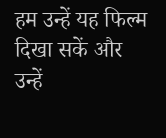हम उन्हें यह फिल्म दिखा सकें और उन्हें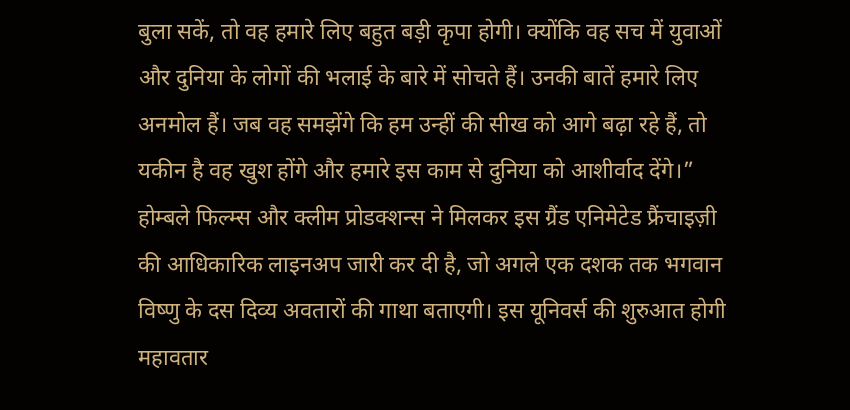बुला सकें, तो वह हमारे लिए बहुत बड़ी कृपा होगी। क्योंकि वह सच में युवाओं और दुनिया के लोगों की भलाई के बारे में सोचते हैं। उनकी बातें हमारे लिए अनमोल हैं। जब वह समझेंगे कि हम उन्हीं की सीख को आगे बढ़ा रहे हैं, तो यकीन है वह खुश होंगे और हमारे इस काम से दुनिया को आशीर्वाद देंगे।”
होम्बले फिल्म्स और क्लीम प्रोडक्शन्स ने मिलकर इस ग्रैंड एनिमेटेड फ्रैंचाइज़ी की आधिकारिक लाइनअप जारी कर दी है, जो अगले एक दशक तक भगवान विष्णु के दस दिव्य अवतारों की गाथा बताएगी। इस यूनिवर्स की शुरुआत होगी महावतार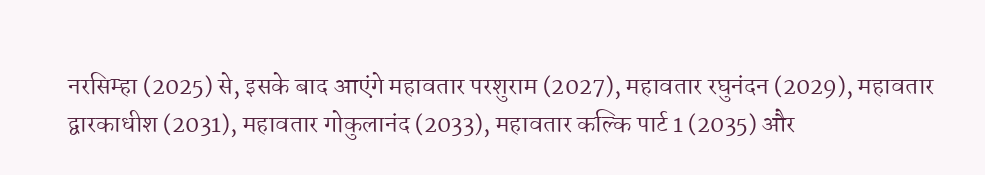नरसिम्हा (2025) से, इसके बाद आएंगे महावतार परशुराम (2027), महावतार रघुनंदन (2029), महावतार द्वारकाधीश (2031), महावतार गोकुलानंद (2033), महावतार कल्कि पार्ट 1 (2035) और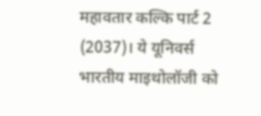महावतार कल्कि पार्ट 2 (2037)। ये यूनिवर्स भारतीय माइथोलॉजी को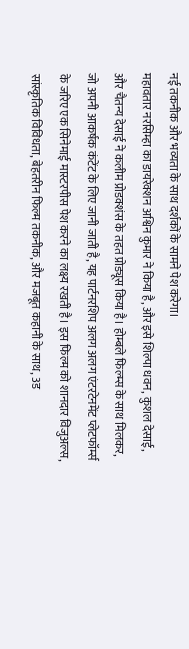नई तकनीक और भव्यता के साथ दर्शकों के सामने पेश करेगा।
महावतार नरसिम्हा का डायरेक्शन अश्विन कुमार ने किया है, और इसे शिल्पा धवन, कुशल देसाई, और चैतन्य देसाई ने कलीम प्रोडक्शंस के तहत प्रोड्यूस किया है। होम्बले फिल्म्स के साथ मिलकर, जो अपनी आकर्षक कंटेंट के लिए जानी जाती है, यह पार्टनरशिप अलग अलग एंटरटेनमेंट प्लेटफॉर्म्स के जरिए एक सिनेमाई मास्टरपीस पेश करने का लक्ष्य रखती है। इस फिल्म को शानदार विजुअल्स, सांस्कृतिक विविधता, बेहतरीन फिल्म तकनीक, और मजबूत कहानी के साथ, 3ड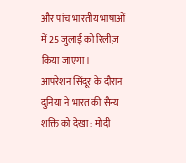और पांच भारतीय भाषाओं में 25 जुलाई को रिलीज़ किया जाएगा।
आपरेशन सिंदूर के दौरान दुनिया ने भारत की सैन्य शक्ति को देखा : मोदी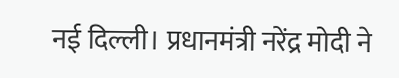नई दिल्ली। प्रधानमंत्री नरेंद्र मोदी ने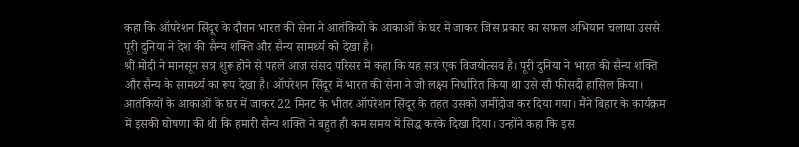कहा कि ऑपरेशन सिंदूर के दौरान भारत की सेना ने आतंकियो के आकाओं के घर में जाकर जिस प्रकार का सफल अभियान चलाया उससे पूरी दुनिया ने देश की सैन्य शक्ति और सैन्य सामर्थ्य को देखा है।
श्री मोदी ने मानसून सत्र शुरू होने से पहले आज संसद परिसर में कहा कि यह सत्र एक विजयोत्सव है। पूरी दुनिया ने भारत की सैन्य शक्ति और सैन्य के सामर्थ्य का रूप देखा है। ऑपरेशन सिंदूर में भारत की सेना ने जो लक्ष्य निर्धारित किया था उसे सौ फीसदी हासिल किया।
आतंकियों के आकाओं के घर में जाकर 22 मिनट के भीतर ऑपरेशन सिंदूर के तहत उसको जमींदोज कर दिया गया। मैंने बिहार के कार्यक्रम में इसकी घोषणा की थी कि हमारी सैन्य शक्ति ने बहुत ही कम समय में सिद्ध करके दिखा दिया। उन्होंने कहा कि इस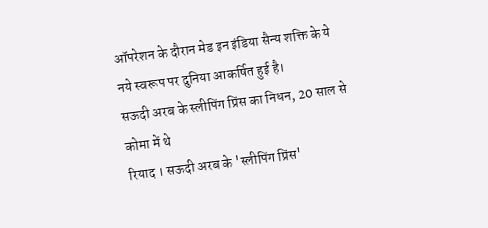ऑपरेशन के दौरान मेड इन इंडिया सैन्य शक्ति के ये नये स्वरूप पर दुनिया आकर्षित हुई है।
सऊदी अरब के स्लीपिंग प्रिंस का निधन, 20 साल से कोमा में थे
रियाद । सऊदी अरब के 'स्लीपिंग प्रिंस'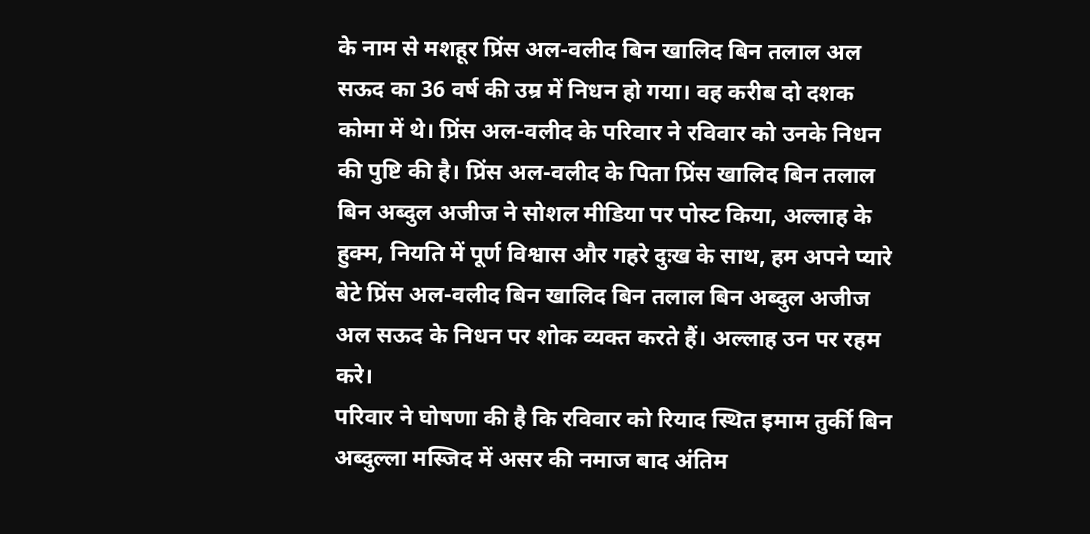के नाम से मशहूर प्रिंस अल-वलीद बिन खालिद बिन तलाल अल सऊद का 36 वर्ष की उम्र में निधन हो गया। वह करीब दो दशक कोमा में थे। प्रिंस अल-वलीद के परिवार ने रविवार को उनके निधन की पुष्टि की है। प्रिंस अल-वलीद के पिता प्रिंस खालिद बिन तलाल बिन अब्दुल अजीज ने सोशल मीडिया पर पोस्ट किया, अल्लाह के हुक्म, नियति में पूर्ण विश्वास और गहरे दुःख के साथ, हम अपने प्यारे बेटे प्रिंस अल-वलीद बिन खालिद बिन तलाल बिन अब्दुल अजीज अल सऊद के निधन पर शोक व्यक्त करते हैं। अल्लाह उन पर रहम करे।
परिवार ने घोषणा की है कि रविवार को रियाद स्थित इमाम तुर्की बिन अब्दुल्ला मस्जिद में असर की नमाज बाद अंतिम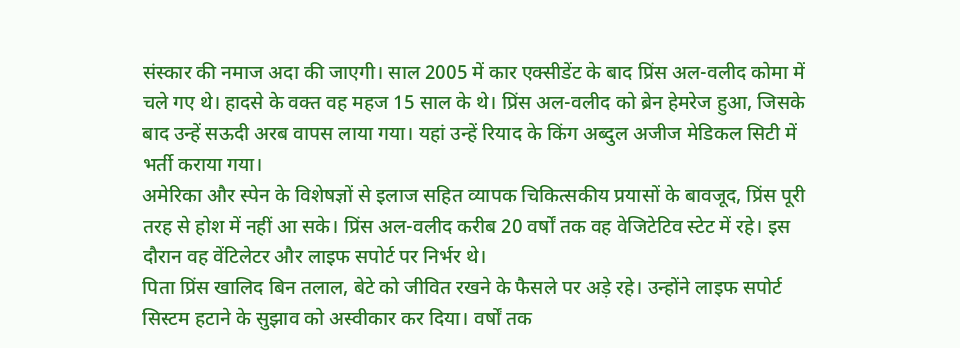संस्कार की नमाज अदा की जाएगी। साल 2005 में कार एक्सीडेंट के बाद प्रिंस अल-वलीद कोमा में चले गए थे। हादसे के वक्त वह महज 15 साल के थे। प्रिंस अल-वलीद को ब्रेन हेमरेज हुआ, जिसके बाद उन्हें सऊदी अरब वापस लाया गया। यहां उन्हें रियाद के किंग अब्दुल अजीज मेडिकल सिटी में भर्ती कराया गया।
अमेरिका और स्पेन के विशेषज्ञों से इलाज सहित व्यापक चिकित्सकीय प्रयासों के बावजूद, प्रिंस पूरी तरह से होश में नहीं आ सके। प्रिंस अल-वलीद करीब 20 वर्षों तक वह वेजिटेटिव स्टेट में रहे। इस दौरान वह वेंटिलेटर और लाइफ सपोर्ट पर निर्भर थे।
पिता प्रिंस खालिद बिन तलाल, बेटे को जीवित रखने के फैसले पर अड़े रहे। उन्होंने लाइफ सपोर्ट सिस्टम हटाने के सुझाव को अस्वीकार कर दिया। वर्षों तक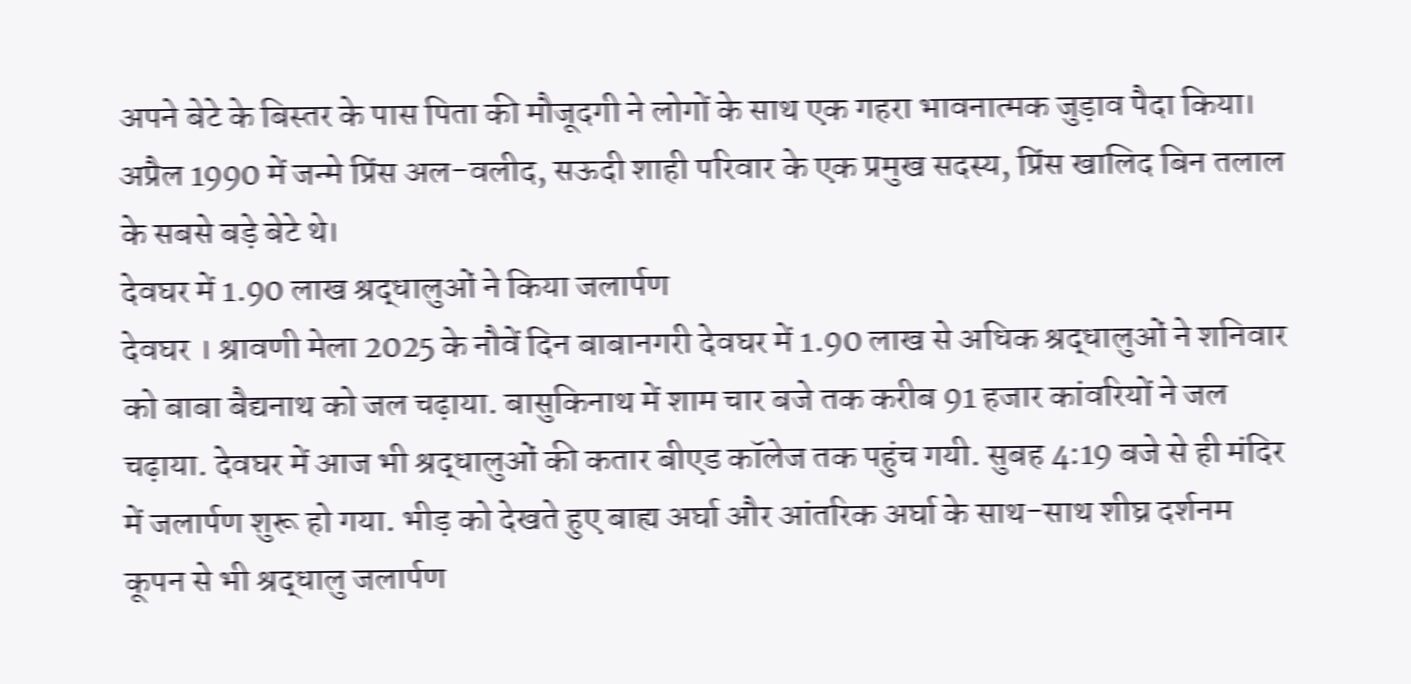अपने बेटे के बिस्तर के पास पिता की मौजूदगी ने लोगों के साथ एक गहरा भावनात्मक जुड़ाव पैदा किया। अप्रैल 1990 में जन्मे प्रिंस अल-वलीद, सऊदी शाही परिवार के एक प्रमुख सदस्य, प्रिंस खालिद बिन तलाल के सबसे बड़े बेटे थे।
देवघर में 1.90 लाख श्रद्धालुओं ने किया जलार्पण
देवघर । श्रावणी मेला 2025 के नौवें दिन बाबानगरी देवघर में 1.90 लाख से अधिक श्रद्धालुओं ने शनिवार को बाबा बैद्यनाथ को जल चढ़ाया. बासुकिनाथ में शाम चार बजे तक करीब 91 हजार कांवरियों ने जल चढ़ाया. देवघर में आज भी श्रद्धालुओं की कतार बीएड कॉलेज तक पहुंच गयी. सुबह 4:19 बजे से ही मंदिर में जलार्पण शुरू हो गया. भीड़ को देखते हुए बाह्य अर्घा और आंतरिक अर्घा के साथ-साथ शीघ्र दर्शनम कूपन से भी श्रद्धालु जलार्पण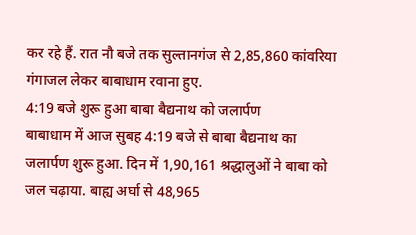कर रहे हैं. रात नौ बजे तक सुल्तानगंज से 2,85,860 कांवरिया गंगाजल लेकर बाबाधाम रवाना हुए.
4:19 बजे शुरू हुआ बाबा बैद्यनाथ को जलार्पण
बाबाधाम में आज सुबह 4:19 बजे से बाबा बैद्यनाथ का जलार्पण शुरू हुआ. दिन में 1,90,161 श्रद्धालुओं ने बाबा को जल चढ़ाया. बाह्य अर्घा से 48,965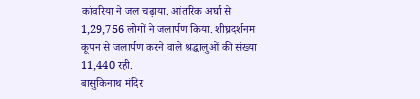कांवरिया ने जल चढ़ाया. आंतरिक अर्घा से 1,29,756 लोगों ने जलार्पण किया. शीघ्रदर्शनम कूपन से जलार्पण करने वाले श्रद्धालुओं की संख्या 11,440 रही.
बासुकिनाथ मंदिर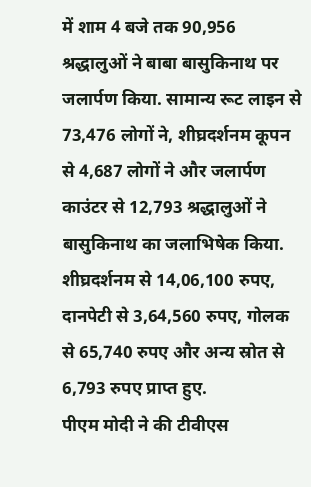में शाम 4 बजे तक 90,956 श्रद्धालुओं ने बाबा बासुकिनाथ पर जलार्पण किया. सामान्य रूट लाइन से 73,476 लोगों ने, शीघ्रदर्शनम कूपन से 4,687 लोगों ने और जलार्पण काउंटर से 12,793 श्रद्धालुओं ने बासुकिनाथ का जलाभिषेक किया. शीघ्रदर्शनम से 14,06,100 रुपए, दानपेटी से 3,64,560 रुपए, गोलक से 65,740 रुपए और अन्य स्रोत से 6,793 रुपए प्राप्त हुए.
पीएम मोदी ने की टीवीएस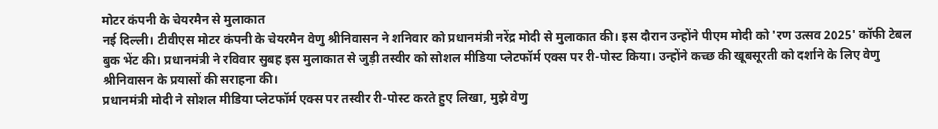मोटर कंपनी के चेयरमैन से मुलाकात
नई दिल्ली। टीवीएस मोटर कंपनी के चेयरमैन वेणु श्रीनिवासन ने शनिवार को प्रधानमंत्री नरेंद्र मोदी से मुलाकात की। इस दौरान उन्होंने पीएम मोदी को 'रण उत्सव 2025' कॉफी टेबल बुक भेंट की। प्रधानमंत्री ने रविवार सुबह इस मुलाकात से जुड़ी तस्वीर को सोशल मीडिया प्लेटफॉर्म एक्स पर री-पोस्ट किया। उन्होंने कच्छ की खूबसूरती को दर्शाने के लिए वेणु श्रीनिवासन के प्रयासों की सराहना की।
प्रधानमंत्री मोदी ने सोशल मीडिया प्लेटफॉर्म एक्स पर तस्वीर री-पोस्ट करते हुए लिखा, मुझे वेणु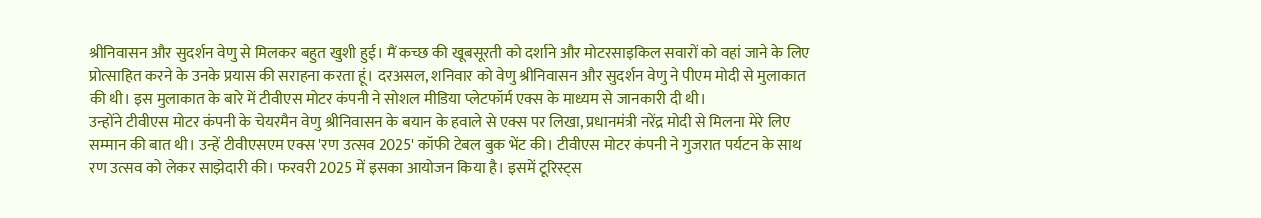श्रीनिवासन और सुदर्शन वेणु से मिलकर बहुत खुशी हुई। मैं कच्छ की खूबसूरती को दर्शाने और मोटरसाइकिल सवारों को वहां जाने के लिए प्रोत्साहित करने के उनके प्रयास की सराहना करता हूं। दरअसल, शनिवार को वेणु श्रीनिवासन और सुदर्शन वेणु ने पीएम मोदी से मुलाकात की थी। इस मुलाकात के बारे में टीवीएस मोटर कंपनी ने सोशल मीडिया प्लेटफॉर्म एक्स के माध्यम से जानकारी दी थी।
उन्होंने टीवीएस मोटर कंपनी के चेयरमैन वेणु श्रीनिवासन के बयान के हवाले से एक्स पर लिखा, प्रधानमंत्री नरेंद्र मोदी से मिलना मेरे लिए सम्मान की बात थी। उन्हें टीवीएसएम एक्स 'रण उत्सव 2025' कॉफी टेबल बुक भेंट की। टीवीएस मोटर कंपनी ने गुजरात पर्यटन के साथ रण उत्सव को लेकर साझेदारी की। फरवरी 2025 में इसका आयोजन किया है। इसमें टूरिस्ट्स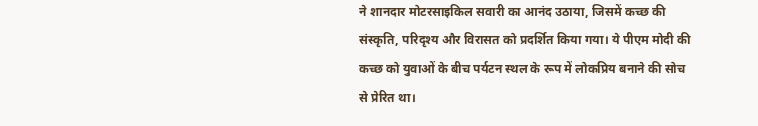ने शानदार मोटरसाइकिल सवारी का आनंद उठाया, जिसमें कच्छ की संस्कृति, परिदृश्य और विरासत को प्रदर्शित किया गया। ये पीएम मोदी की कच्छ को युवाओं के बीच पर्यटन स्थल के रूप में लोकप्रिय बनाने की सोच से प्रेरित था।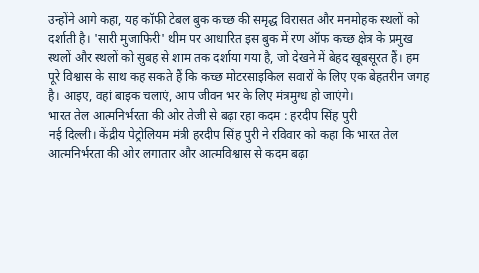उन्होंने आगे कहा, यह कॉफी टेबल बुक कच्छ की समृद्ध विरासत और मनमोहक स्थलों को दर्शाती है। 'सारी मुजाफिरी' थीम पर आधारित इस बुक में रण ऑफ कच्छ क्षेत्र के प्रमुख स्थलों और स्थलों को सुबह से शाम तक दर्शाया गया है, जो देखने में बेहद खूबसूरत हैं। हम पूरे विश्वास के साथ कह सकते हैं कि कच्छ मोटरसाइकिल सवारों के लिए एक बेहतरीन जगह है। आइए, वहां बाइक चलाएं, आप जीवन भर के लिए मंत्रमुग्ध हो जाएंगे।
भारत तेल आत्मनिर्भरता की ओर तेजी से बढ़ा रहा कदम : हरदीप सिंह पुरी
नई दिल्ली। केंद्रीय पेट्रोलियम मंत्री हरदीप सिंह पुरी ने रविवार को कहा कि भारत तेल आत्मनिर्भरता की ओर लगातार और आत्मविश्वास से कदम बढ़ा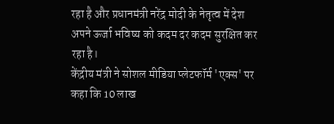रहा है और प्रधानमंत्री नरेंद्र मोदी के नेतृत्व में देश अपने ऊर्जा भविष्य को कदम दर कदम सुरक्षित कर रहा है।
केंद्रीय मंत्री ने सोशल मीडिया प्लेटफॉर्म 'एक्स' पर कहा कि 10 लाख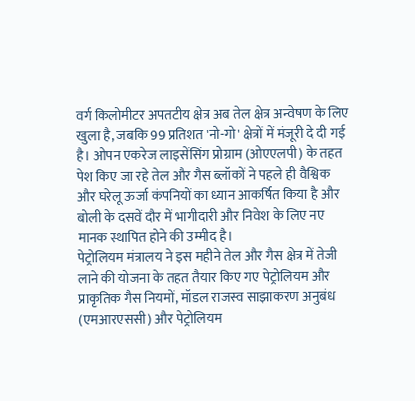वर्ग किलोमीटर अपतटीय क्षेत्र अब तेल क्षेत्र अन्वेषण के लिए खुला है, जबकि 99 प्रतिशत 'नो-गो' क्षेत्रों में मंजूरी दे दी गई है। ओपन एकरेज लाइसेंसिंग प्रोग्राम (ओएएलपी) के तहत पेश किए जा रहे तेल और गैस ब्लॉकों ने पहले ही वैश्विक और घरेलू ऊर्जा कंपनियों का ध्यान आकर्षित किया है और बोली के दसवें दौर में भागीदारी और निवेश के लिए नए मानक स्थापित होने की उम्मीद है।
पेट्रोलियम मंत्रालय ने इस महीने तेल और गैस क्षेत्र में तेजी लाने की योजना के तहत तैयार किए गए पेट्रोलियम और प्राकृतिक गैस नियमों, मॉडल राजस्व साझाकरण अनुबंध (एमआरएससी) और पेट्रोलियम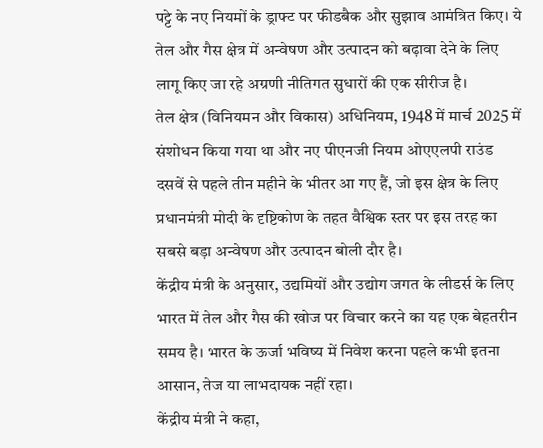पट्टे के नए नियमों के ड्राफ्ट पर फीडबैक और सुझाव आमंत्रित किए। ये तेल और गैस क्षेत्र में अन्वेषण और उत्पादन को बढ़ावा देने के लिए लागू किए जा रहे अग्रणी नीतिगत सुधारों की एक सीरीज है।
तेल क्षेत्र (विनियमन और विकास) अधिनियम, 1948 में मार्च 2025 में संशोधन किया गया था और नए पीएनजी नियम ओएएलपी राउंड दसवें से पहले तीन महीने के भीतर आ गए हैं, जो इस क्षेत्र के लिए प्रधानमंत्री मोदी के दृष्टिकोण के तहत वैश्विक स्तर पर इस तरह का सबसे बड़ा अन्वेषण और उत्पादन बोली दौर है।
केंद्रीय मंत्री के अनुसार, उद्यमियों और उद्योग जगत के लीडर्स के लिए भारत में तेल और गैस की खोज पर विचार करने का यह एक बेहतरीन समय है। भारत के ऊर्जा भविष्य में निवेश करना पहले कभी इतना आसान, तेज या लाभदायक नहीं रहा।
केंद्रीय मंत्री ने कहा,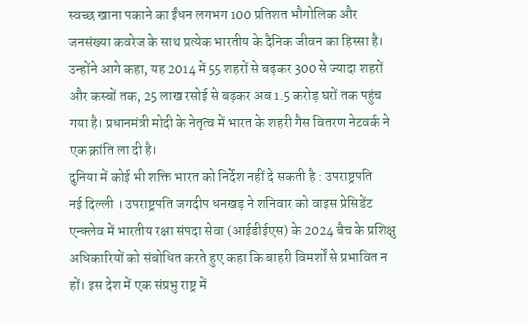स्वच्छ खाना पकाने का ईंधन लगभग 100 प्रतिशत भौगोलिक और जनसंख्या कवरेज के साथ प्रत्येक भारतीय के दैनिक जीवन का हिस्सा है। उन्होंने आगे कहा, यह 2014 में 55 शहरों से बढ़कर 300 से ज्यादा शहरों और कस्बों तक, 25 लाख रसोई से बढ़कर अब 1.5 करोड़ घरों तक पहुंच गया है। प्रधानमंत्री मोदी के नेतृत्व में भारत के शहरी गैस वितरण नेटवर्क ने एक क्रांति ला दी है।
दुनिया में कोई भी शक्ति भारत को निर्देश नहीं दे सकती है : उपराष्ट्रपति
नई दिल्ली । उपराष्ट्रपति जगदीप धनखड़ ने शनिवार को वाइस प्रेसिडेंट एन्क्लेव में भारतीय रक्षा संपदा सेवा (आईडीईएस) के 2024 बैच के प्रशिक्षु अधिकारियों को संबोधित करते हुए कहा कि बाहरी विमर्शों से प्रभावित न हों। इस देश में एक संप्रभु राष्ट्र में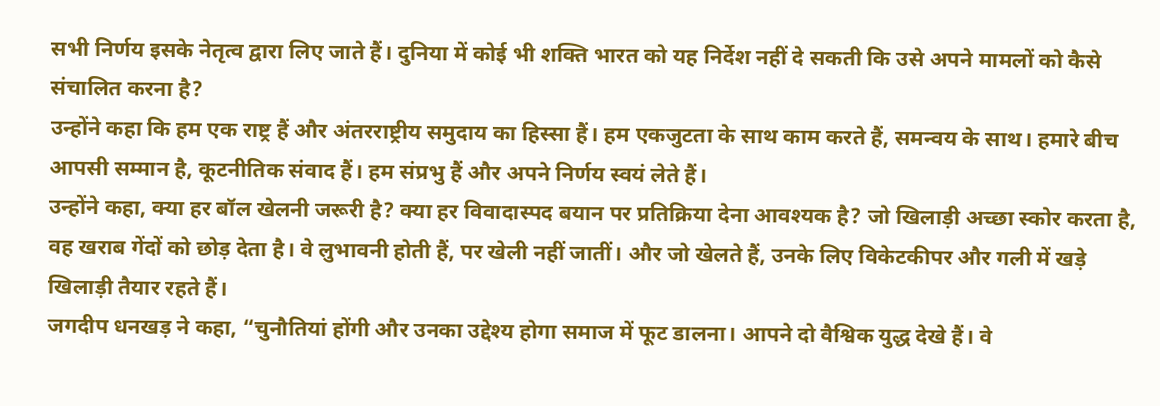सभी निर्णय इसके नेतृत्व द्वारा लिए जाते हैं। दुनिया में कोई भी शक्ति भारत को यह निर्देश नहीं दे सकती कि उसे अपने मामलों को कैसे संचालित करना है?
उन्होंने कहा कि हम एक राष्ट्र हैं और अंतरराष्ट्रीय समुदाय का हिस्सा हैं। हम एकजुटता के साथ काम करते हैं, समन्वय के साथ। हमारे बीच आपसी सम्मान है, कूटनीतिक संवाद हैं। हम संप्रभु हैं और अपने निर्णय स्वयं लेते हैं।
उन्होंने कहा, क्या हर बॉल खेलनी जरूरी है? क्या हर विवादास्पद बयान पर प्रतिक्रिया देना आवश्यक है? जो खिलाड़ी अच्छा स्कोर करता है, वह खराब गेंदों को छोड़ देता है। वे लुभावनी होती हैं, पर खेली नहीं जातीं। और जो खेलते हैं, उनके लिए विकेटकीपर और गली में खड़े खिलाड़ी तैयार रहते हैं।
जगदीप धनखड़ ने कहा, “चुनौतियां होंगी और उनका उद्देश्य होगा समाज में फूट डालना। आपने दो वैश्विक युद्ध देखे हैं। वे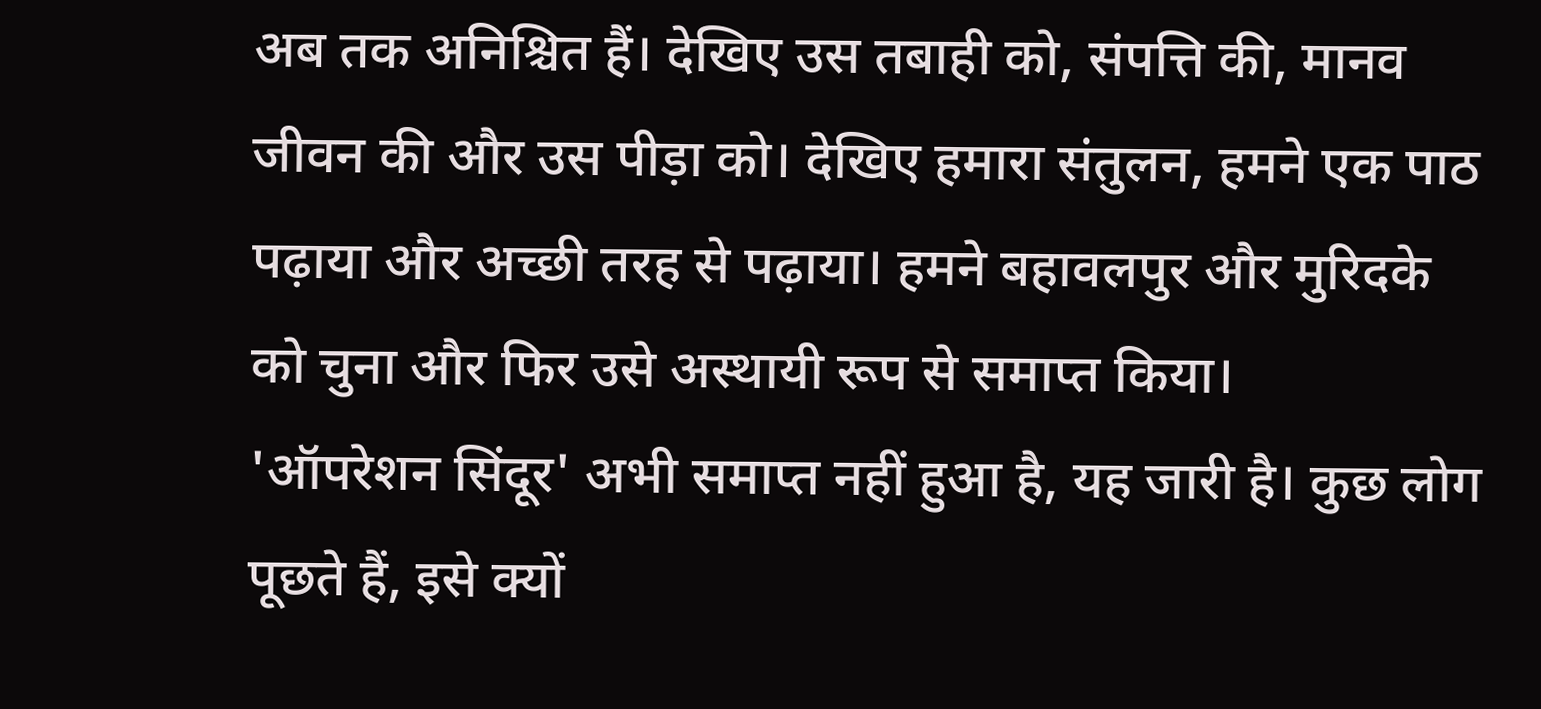अब तक अनिश्चित हैं। देखिए उस तबाही को, संपत्ति की, मानव जीवन की और उस पीड़ा को। देखिए हमारा संतुलन, हमने एक पाठ पढ़ाया और अच्छी तरह से पढ़ाया। हमने बहावलपुर और मुरिदके को चुना और फिर उसे अस्थायी रूप से समाप्त किया।
'ऑपरेशन सिंदूर' अभी समाप्त नहीं हुआ है, यह जारी है। कुछ लोग पूछते हैं, इसे क्यों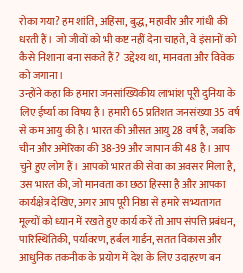रोका गया? हम शांति, अहिंसा, बुद्ध, महावीर और गांधी की धरती हैं। जो जीवों को भी कष्ट नहीं देना चाहते, वे इंसानों को कैसे निशाना बना सकते हैं? उद्देश्य था, मानवता और विवेक को जगाना।
उन्होंने कहा कि हमारा जनसांख्यिकीय लाभांश पूरी दुनिया के लिए ईर्ष्या का विषय है। हमारी 65 प्रतिशत जनसंख्या 35 वर्ष से कम आयु की है। भारत की औसत आयु 28 वर्ष है, जबकि चीन और अमेरिका की 38-39 और जापान की 48 है। आप चुने हुए लोग हैं। आपको भारत की सेवा का अवसर मिला है, उस भारत की, जो मानवता का छठा हिस्सा है और आपका कार्यक्षेत्र देखिए, अगर आप पूरी निष्ठा से हमारे सभ्यतागत मूल्यों को ध्यान में रखते हुए कार्य करें तो आप संपत्ति प्रबंधन, पारिस्थितिकी, पर्यावरण, हर्बल गार्डन, सतत विकास और आधुनिक तकनीक के प्रयोग में देश के लिए उदाहरण बन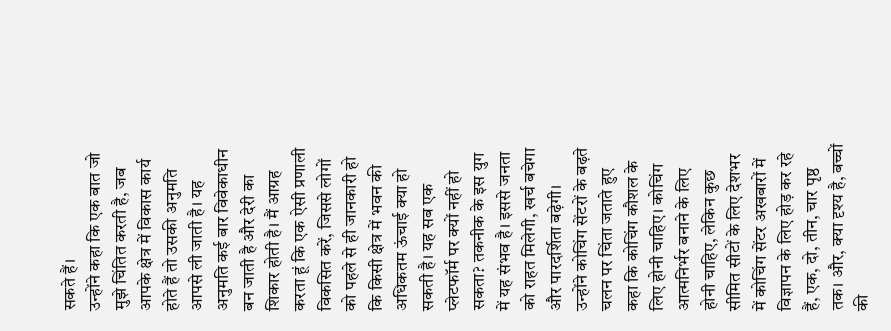सकते हैं।
उन्होंने कहा कि एक बात जो मुझे चिंतित करती है, जब आपके क्षेत्र में विकास कार्य होते हैं तो उसकी अनुमति आपसे ली जाती है। यह अनुमति कई बार विवेकाधीन बन जाती है और देरी का शिकार होती है। मैं आग्रह करता हूं कि एक ऐसी प्रणाली विकसित करें, जिससे लोगों को पहले से ही जानकारी हो कि किसी क्षेत्र में भवन की अधिकतम ऊंचाई क्या हो सकती है। यह सब एक प्लेटफॉर्म पर क्यों नहीं हो सकता? तकनीक के इस युग में यह संभव है। इससे जनता को राहत मिलेगी, खर्च बचेगा और पारदर्शिता बढ़ेगी।
उन्होंने कोचिंग सेंटरों के बढ़ते चलन पर चिंता जताते हुए कहा कि कोचिंग कौशल के लिए होनी चाहिए। कोचिंग आत्मनिर्भर बनाने के लिए होनी चाहिए, लेकिन कुछ सीमित सीटों के लिए देशभर में कोचिंग सेंटर अखबारों में विज्ञापन के लिए होड़ कर रहे हैं, एक, दो, तीन, चार पृष्ठ तक। और, क्या दृश्य है, बच्चों की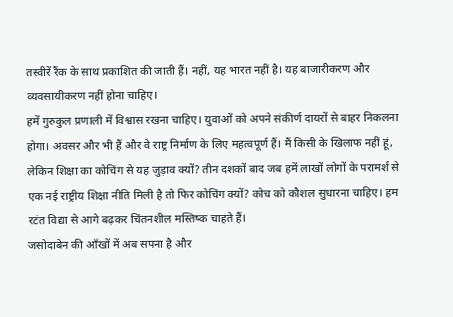तस्वीरें रैंक के साथ प्रकाशित की जाती हैं। नहीं, यह भारत नहीं है। यह बाजारीकरण और व्यवसायीकरण नहीं होना चाहिए।
हमें गुरुकुल प्रणाली में विश्वास रखना चाहिए। युवाओं को अपने संकीर्ण दायरों से बाहर निकलना होगा। अवसर और भी हैं और वे राष्ट्र निर्माण के लिए महत्वपूर्ण हैं। मैं किसी के खिलाफ नहीं हूं, लेकिन शिक्षा का कोचिंग से यह जुड़ाव क्यों? तीन दशकों बाद जब हमें लाखों लोगों के परामर्श से एक नई राष्ट्रीय शिक्षा नीति मिली है तो फिर कोचिंग क्यों? कोच को कौशल सुधारना चाहिए। हम रटंत विद्या से आगे बढ़कर चिंतनशील मस्तिष्क चाहते हैं।
जसोदाबेन की आँखों में अब सपना है और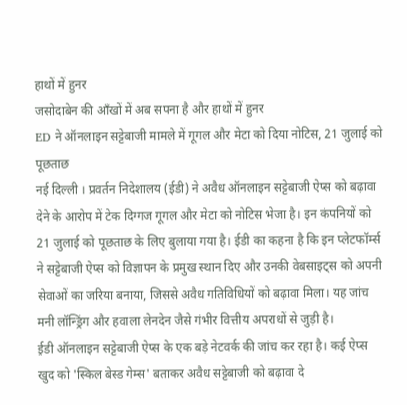हाथों में हुनर
जसोदाबेन की आँखों में अब सपना है और हाथों में हुनर
ED ने ऑनलाइन सट्टेबाजी मामले में गूगल और मेटा को दिया नोटिस, 21 जुलाई को पूछताछ
नई दिल्ली । प्रवर्तन निदेशालय (ईडी) ने अवैध ऑनलाइन सट्टेबाजी ऐप्स को बढ़ावा देने के आरोप में टेक दिग्गज गूगल और मेटा को नोटिस भेजा है। इन कंपनियों को 21 जुलाई को पूछताछ के लिए बुलाया गया है। ईडी का कहना है कि इन प्लेटफॉर्म्स ने सट्टेबाजी ऐप्स को विज्ञापन के प्रमुख स्थान दिए और उनकी वेबसाइट्स को अपनी सेवाओं का जरिया बनाया, जिससे अवैध गतिविधियों को बढ़ावा मिला। यह जांच मनी लॉन्ड्रिंग और हवाला लेनदेन जैसे गंभीर वित्तीय अपराधों से जुड़ी है।
ई़डी ऑनलाइन सट्टेबाजी ऐप्स के एक बड़े नेटवर्क की जांच कर रहा है। कई ऐप्स खुद को 'स्किल बेस्ड गेम्स' बताकर अवैध सट्टेबाजी को बढ़ावा दे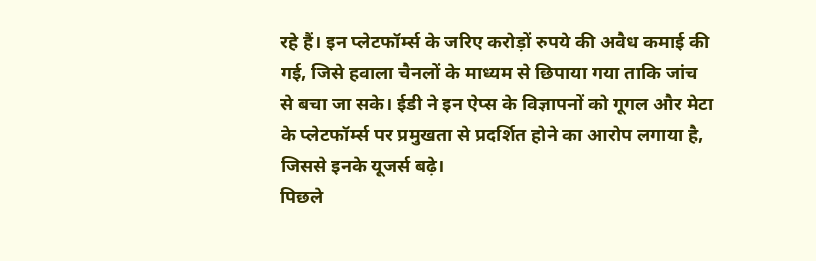रहे हैं। इन प्लेटफॉर्म्स के जरिए करोड़ों रुपये की अवैध कमाई की गई, जिसे हवाला चैनलों के माध्यम से छिपाया गया ताकि जांच से बचा जा सके। ईडी ने इन ऐप्स के विज्ञापनों को गूगल और मेटा के प्लेटफॉर्म्स पर प्रमुखता से प्रदर्शित होने का आरोप लगाया है, जिससे इनके यूजर्स बढ़े।
पिछले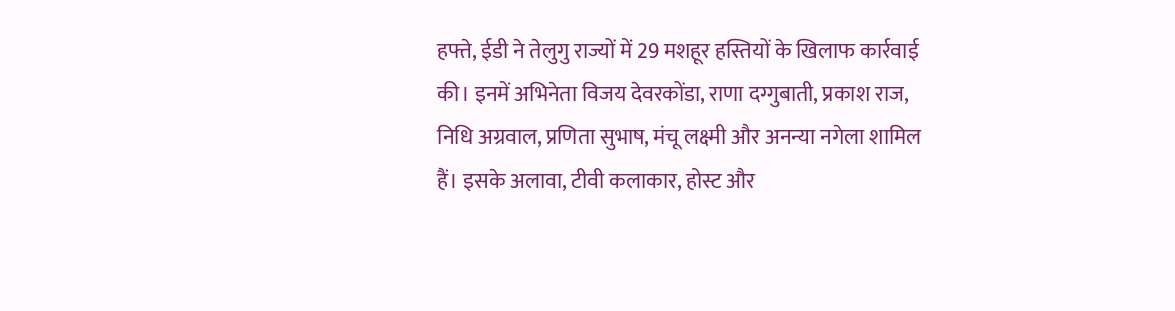हफ्ते, ईडी ने तेलुगु राज्यों में 29 मशहूर हस्तियों के खिलाफ कार्रवाई की। इनमें अभिनेता विजय देवरकोंडा, राणा दग्गुबाती, प्रकाश राज, निधि अग्रवाल, प्रणिता सुभाष, मंचू लक्ष्मी और अनन्या नगेला शामिल हैं। इसके अलावा, टीवी कलाकार, होस्ट और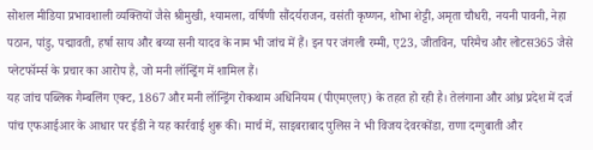सोशल मीडिया प्रभावशाली व्यक्तियों जैसे श्रीमुखी, श्यामला, वर्षिणी सौंदर्यराजन, वसंती कृष्णन, शोभा शेट्टी, अमृता चौधरी, नयनी पावनी, नेहा पठान, पांडु, पद्मावती, हर्षा साय और बय्या सनी यादव के नाम भी जांच में हैं। इन पर जंगली रम्मी, ए23, जीतविन, परिमैच और लोटस365 जैसे प्लेटफॉर्म्स के प्रचार का आरोप है, जो मनी लॉन्ड्रिंग में शामिल हैं।
यह जांच पब्लिक गैम्बलिंग एक्ट, 1867 और मनी लॉन्ड्रिंग रोकथाम अधिनियम (पीएमएलए) के तहत हो रही है। तेलंगाना और आंध्र प्रदेश में दर्ज पांच एफआईआर के आधार पर ईडी ने यह कार्रवाई शुरू की। मार्च में, साइबराबाद पुलिस ने भी विजय देवरकोंडा, राणा दग्गुबाती और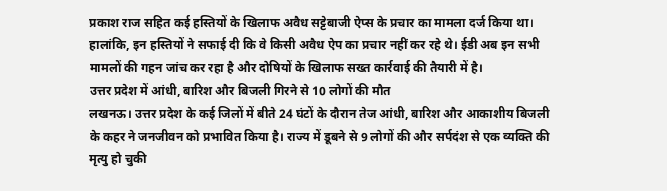प्रकाश राज सहित कई हस्तियों के खिलाफ अवैध सट्टेबाजी ऐप्स के प्रचार का मामला दर्ज किया था।
हालांकि, इन हस्तियों ने सफाई दी कि वे किसी अवैध ऐप का प्रचार नहीं कर रहे थे। ईडी अब इन सभी मामलों की गहन जांच कर रहा है और दोषियों के खिलाफ सख्त कार्रवाई की तैयारी में है।
उत्तर प्रदेश में आंधी, बारिश और बिजली गिरने से 10 लोगों की मौत
लखनऊ। उत्तर प्रदेश के कई जिलों में बीते 24 घंटों के दौरान तेज आंधी, बारिश और आकाशीय बिजली के कहर ने जनजीवन को प्रभावित किया है। राज्य में डूबने से 9 लोगों की और सर्पदंश से एक व्यक्ति की मृत्यु हो चुकी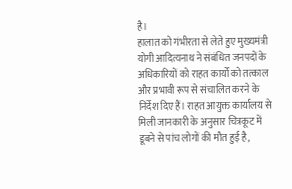है।
हालात को गंभीरता से लेते हुए मुख्यमंत्री योगी आदित्यनाथ ने संबंधित जनपदों के अधिकारियों को राहत कार्यों को तत्काल और प्रभावी रूप से संचालित करने के निर्देश दिए हैं। राहत आयुक्त कार्यालय से मिली जानकारी के अनुसार चित्रकूट में डूबने से पांच लोगों की मौत हुई है,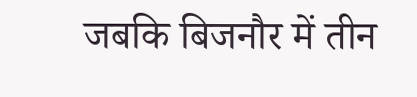जबकि बिजनौर में तीन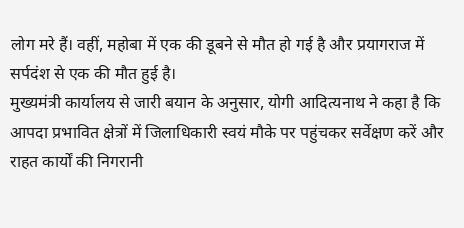लोग मरे हैं। वहीं, महोबा में एक की डूबने से मौत हो गई है और प्रयागराज में सर्पदंश से एक की मौत हुई है।
मुख्यमंत्री कार्यालय से जारी बयान के अनुसार, योगी आदित्यनाथ ने कहा है कि आपदा प्रभावित क्षेत्रों में जिलाधिकारी स्वयं मौके पर पहुंचकर सर्वेक्षण करें और राहत कार्यों की निगरानी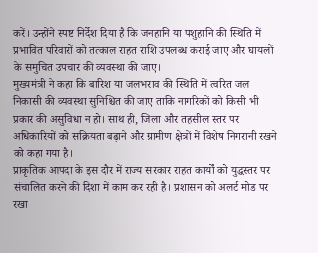करें। उन्होंने स्पष्ट निर्देश दिया है कि जनहानि या पशुहानि की स्थिति में प्रभावित परिवारों को तत्काल राहत राशि उपलब्ध कराई जाए और घायलों के समुचित उपचार की व्यवस्था की जाए।
मुख्यमंत्री ने कहा कि बारिश या जलभराव की स्थिति में त्वरित जल निकासी की व्यवस्था सुनिश्चित की जाए ताकि नागरिकों को किसी भी प्रकार की असुविधा न हो। साथ ही, जिला और तहसील स्तर पर अधिकारियों को सक्रियता बढ़ाने और ग्रामीण क्षेत्रों में विशेष निगरानी रखने को कहा गया है।
प्राकृतिक आपदा के इस दौर में राज्य सरकार राहत कार्यों को युद्धस्तर पर संचालित करने की दिशा में काम कर रही है। प्रशासन को अलर्ट मोड पर रखा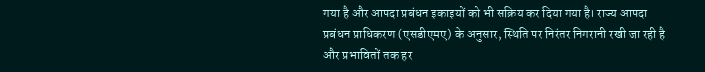गया है और आपदा प्रबंधन इकाइयों को भी सक्रिय कर दिया गया है। राज्य आपदा प्रबंधन प्राधिकरण (एसडीएमए) के अनुसार, स्थिति पर निरंतर निगरानी रखी जा रही है और प्रभावितों तक हर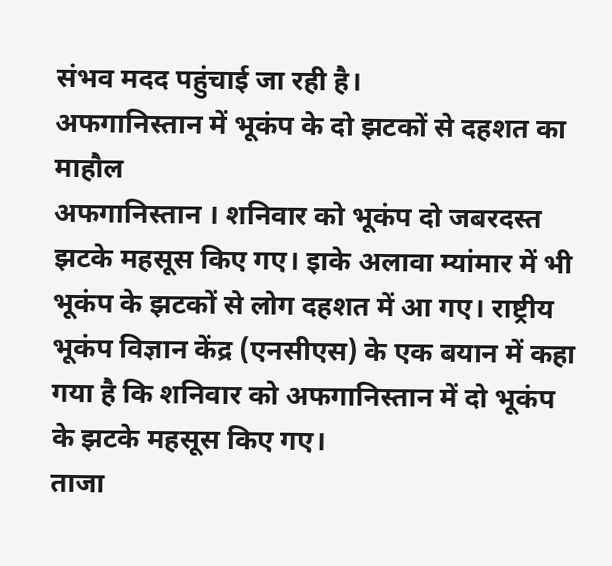संभव मदद पहुंचाई जा रही है।
अफगानिस्तान में भूकंप के दो झटकों से दहशत का माहौल
अफगानिस्तान । शनिवार को भूकंप दो जबरदस्त झटके महसूस किए गए। इाके अलावा म्यांमार में भी भूकंप के झटकों से लोग दहशत में आ गए। राष्ट्रीय भूकंप विज्ञान केंद्र (एनसीएस) के एक बयान में कहा गया है कि शनिवार को अफगानिस्तान में दो भूकंप के झटके महसूस किए गए।
ताजा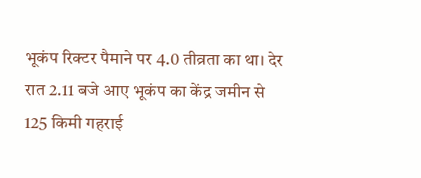भूकंप रिक्टर पैमाने पर 4.0 तीव्रता का था। देर रात 2.11 बजे आए भूकंप का केंद्र जमीन से 125 किमी गहराई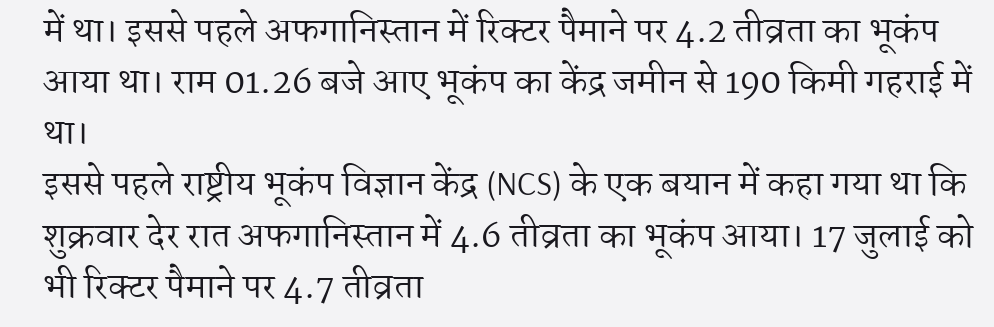में था। इससे पहले अफगानिस्तान में रिक्टर पैमाने पर 4.2 तीव्रता का भूकंप आया था। राम 01.26 बजे आए भूकंप का केंद्र जमीन से 190 किमी गहराई में था।
इससे पहले राष्ट्रीय भूकंप विज्ञान केंद्र (NCS) के एक बयान में कहा गया था कि शुक्रवार देर रात अफगानिस्तान में 4.6 तीव्रता का भूकंप आया। 17 जुलाई को भी रिक्टर पैमाने पर 4.7 तीव्रता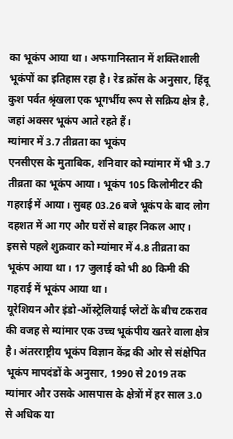का भूकंप आया था। अफगानिस्तान में शक्तिशाली भूकंपों का इतिहास रहा है। रेड क्रॉस के अनुसार, हिंदू कुश पर्वत श्रृंखला एक भूगर्भीय रूप से सक्रिय क्षेत्र है, जहां अक्सर भूकंप आते रहते हैं।
म्यांमार में 3.7 तीव्रता का भूकंप
एनसीएस के मुताबिक, शनिवार को म्यांमार में भी 3.7 तीव्रता का भूकंप आया। भूकंप 105 किलोमीटर की गहराई में आया। सुबह 03.26 बजे भूकंप के बाद लोग दहशत में आ गए और घरों से बाहर निकल आए। इससे पहले शुक्रवार को म्यांमार में 4.8 तीव्रता का भूकंप आया था। 17 जुलाई को भी 80 किमी की गहराई में भूकंप आया था।
यूरेशियन और इंडो-ऑस्ट्रेलियाई प्लेटों के बीच टकराव की वजह से म्यांमार एक उच्च भूकंपीय खतरे वाला क्षेत्र है। अंतरराष्ट्रीय भूकंप विज्ञान केंद्र की ओर से संक्षेपित भूकंप मापदंडों के अनुसार, 1990 से 2019 तक म्यांमार और उसके आसपास के क्षेत्रों में हर साल 3.0 से अधिक या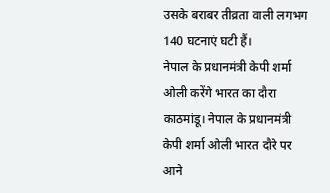उसके बराबर तीव्रता वाली लगभग 140 घटनाएं घटी हैं।
नेपाल के प्रधानमंत्री केपी शर्मा ओली करेंगे भारत का दौरा
काठमांडू। नेपाल के प्रधानमंत्री केपी शर्मा ओली भारत दौरे पर आने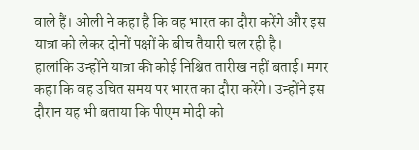वाले हैं। ओली ने कहा है कि वह भारत का दौरा करेंगे और इस यात्रा को लेकर दोनों पक्षों के बीच तैयारी चल रही है।
हालांकि उन्होंने यात्रा की कोई निश्चित तारीख नहीं बताई। मगर कहा कि वह उचित समय पर भारत का दौरा करेंगे। उन्होंने इस दौरान यह भी बताया कि पीएम मोदी को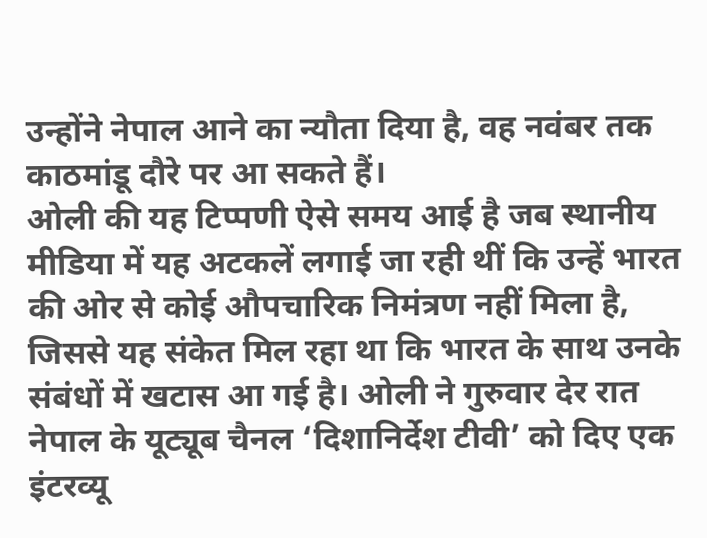उन्होंने नेपाल आने का न्यौता दिया है, वह नवंबर तक काठमांडू दौरे पर आ सकते हैं।
ओली की यह टिप्पणी ऐसे समय आई है जब स्थानीय मीडिया में यह अटकलें लगाई जा रही थीं कि उन्हें भारत की ओर से कोई औपचारिक निमंत्रण नहीं मिला है, जिससे यह संकेत मिल रहा था कि भारत के साथ उनके संबंधों में खटास आ गई है। ओली ने गुरुवार देर रात नेपाल के यूट्यूब चैनल ‘दिशानिर्देश टीवी’ को दिए एक इंटरव्यू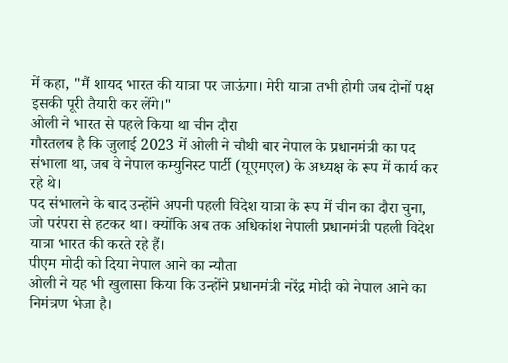में कहा, "मैं शायद भारत की यात्रा पर जाऊंगा। मेरी यात्रा तभी होगी जब दोनों पक्ष इसकी पूरी तैयारी कर लेंगे।"
ओली ने भारत से पहले किया था चीन दौरा
गौरतलब है कि जुलाई 2023 में ओली ने चौथी बार नेपाल के प्रधानमंत्री का पद संभाला था, जब वे नेपाल कम्युनिस्ट पार्टी (यूएमएल) के अध्यक्ष के रूप में कार्य कर रहे थे।
पद संभालने के बाद उन्होंने अपनी पहली विदेश यात्रा के रूप में चीन का दौरा चुना, जो परंपरा से हटकर था। क्योंकि अब तक अधिकांश नेपाली प्रधानमंत्री पहली विदेश यात्रा भारत की करते रहे हैं।
पीएम मोदी को दिया नेपाल आने का न्यौता
ओली ने यह भी खुलासा किया कि उन्होंने प्रधानमंत्री नरेंद्र मोदी को नेपाल आने का निमंत्रण भेजा है।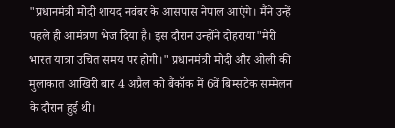"प्रधानमंत्री मोदी शायद नवंबर के आसपास नेपाल आएंगे। मैंने उन्हें पहले ही आमंत्रण भेज दिया है। इस दौरान उन्होंने दोहराया"मेरी भारत यात्रा उचित समय पर होगी।" प्रधानमंत्री मोदी और ओली की मुलाकात आखिरी बार 4 अप्रैल को बैंकॉक में 6वें बिम्सटेक सम्मेलन के दौरान हुई थी।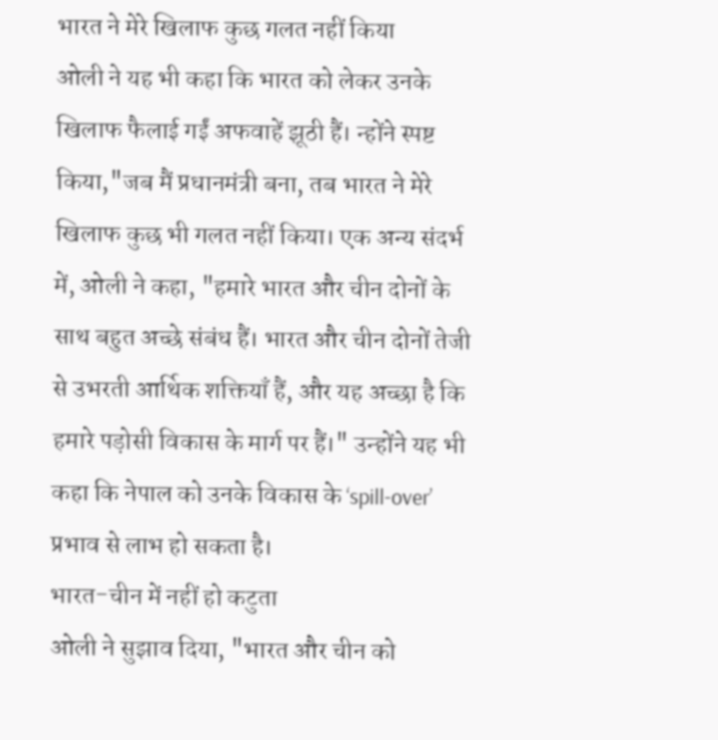भारत ने मेरे खिलाफ कुछ गलत नहीं किया
ओली ने यह भी कहा कि भारत को लेकर उनके खिलाफ फैलाई गईं अफवाहें झूठी हैं। न्होंने स्पष्ट किया,"जब मैं प्रधानमंत्री बना, तब भारत ने मेरे खिलाफ कुछ भी गलत नहीं किया। एक अन्य संदर्भ में, ओली ने कहा, "हमारे भारत और चीन दोनों के साथ बहुत अच्छे संबंध हैं। भारत और चीन दोनों तेजी से उभरती आर्थिक शक्तियाँ हैं, और यह अच्छा है कि हमारे पड़ोसी विकास के मार्ग पर हैं।" उन्होंने यह भी कहा कि नेपाल को उनके विकास के ‘spill-over’ प्रभाव से लाभ हो सकता है।
भारत-चीन में नहीं हो कटुता
ओली ने सुझाव दिया, "भारत और चीन को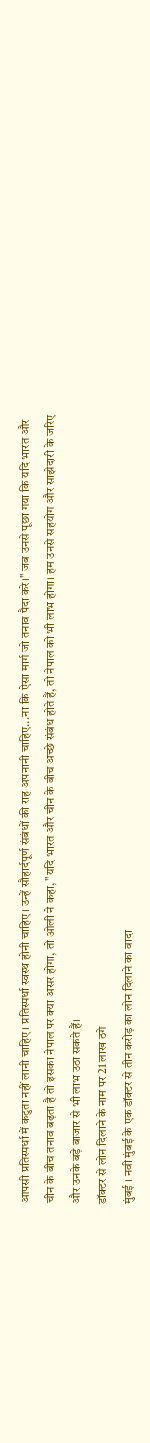आपसी प्रतिस्पर्धा में कटुता नहीं लानी चाहिए। प्रतिस्पर्धा स्वस्थ होनी चाहिए। उन्हें सौहार्दपूर्ण संबंधों की राह अपनानी चाहिए...ना कि ऐसा मार्ग जो तनाव पैदा करे।" जब उनसे पूछा गया कि यदि भारत और चीन के बीच तनाव बढ़ता है तो इसका नेपाल पर क्या असर होगा, तो ओली ने कहा, "यदि भारत और चीन के बीच अच्छे संबंध होते हैं, तो नेपाल को भी लाभ होगा। हम उनसे सहयोग और साझेदारी के जरिए और उनके बड़े बाजार से भी लाभ उठा सकते हैं।
डॉक्टर से लोन दिलाने के नाम पर 21 लाख ठगे
मुंबई । नवी मुंबई के एक डॉक्टर से तीन करोड़ का लोन दिलाने का वादा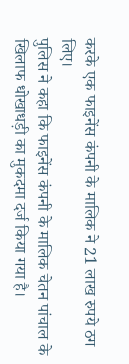करके एक फाइनेंस कंपनी के मालिक ने 21 लाख रुपये ठग लिए।
पुलिस ने कहा कि फाइनेंस कंपनी के मालिक चेतन पांचाल के खिलाफ धोखाधड़ी का मुकदमा दर्ज किया गया है।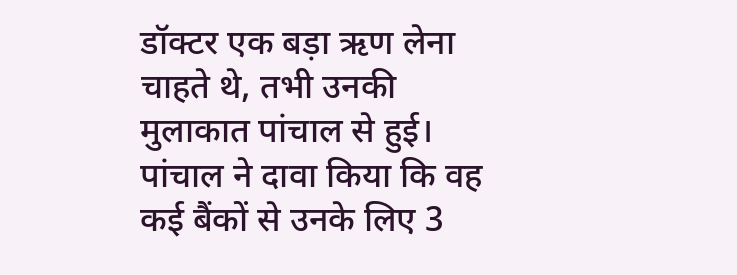डॉक्टर एक बड़ा ऋण लेना चाहते थे, तभी उनकी मुलाकात पांचाल से हुई।
पांचाल ने दावा किया कि वह कई बैंकों से उनके लिए 3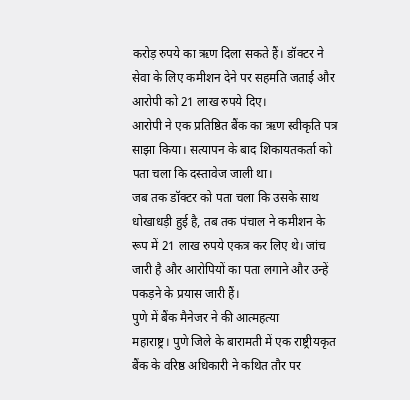करोड़ रुपये का ऋण दिला सकते हैं। डॉक्टर ने सेवा के लिए कमीशन देने पर सहमति जताई और आरोपी को 21 लाख रुपये दिए।
आरोपी ने एक प्रतिष्ठित बैंक का ऋण स्वीकृति पत्र साझा किया। सत्यापन के बाद शिकायतकर्ता को पता चला कि दस्तावेज जाली था।
जब तक डॉक्टर को पता चला कि उसके साथ धोखाधड़ी हुई है, तब तक पंचाल ने कमीशन के रूप में 21 लाख रुपये एकत्र कर लिए थे। जांच जारी है और आरोपियों का पता लगाने और उन्हें पकड़ने के प्रयास जारी हैं।
पुणे में बैंक मैनेजर ने की आत्महत्या
महाराष्ट्र। पुणे जिले के बारामती में एक राष्ट्रीयकृत बैंक के वरिष्ठ अधिकारी ने कथित तौर पर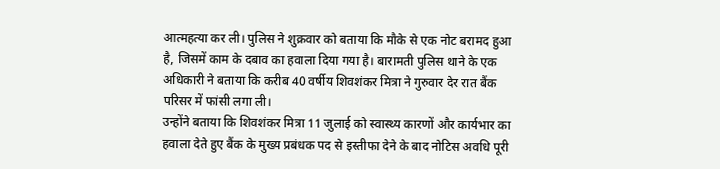आत्महत्या कर ली। पुलिस ने शुक्रवार को बताया कि मौके से एक नोट बरामद हुआ है, जिसमें काम के दबाव का हवाला दिया गया है। बारामती पुलिस थाने के एक अधिकारी ने बताया कि करीब 40 वर्षीय शिवशंकर मित्रा ने गुरुवार देर रात बैंक परिसर में फांसी लगा ली।
उन्होंने बताया कि शिवशंकर मित्रा 11 जुलाई को स्वास्थ्य कारणों और कार्यभार का हवाला देते हुए बैंक के मुख्य प्रबंधक पद से इस्तीफा देने के बाद नोटिस अवधि पूरी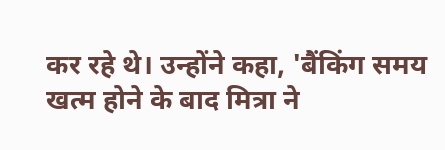कर रहे थे। उन्होंने कहा, 'बैंकिंग समय खत्म होने के बाद मित्रा ने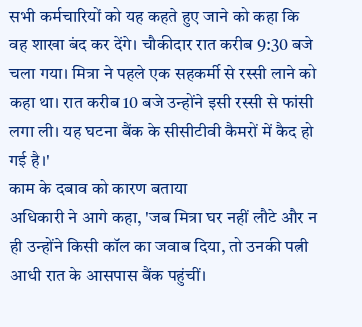सभी कर्मचारियों को यह कहते हुए जाने को कहा कि वह शाखा बंद कर देंगे। चौकीदार रात करीब 9:30 बजे चला गया। मित्रा ने पहले एक सहकर्मी से रस्सी लाने को कहा था। रात करीब 10 बजे उन्होंने इसी रस्सी से फांसी लगा ली। यह घटना बैंक के सीसीटीवी कैमरों में कैद हो गई है।'
काम के दबाव को कारण बताया
अधिकारी ने आगे कहा, 'जब मित्रा घर नहीं लौटे और न ही उन्होंने किसी कॉल का जवाब दिया, तो उनकी पत्नी आधी रात के आसपास बैंक पहुंचीं।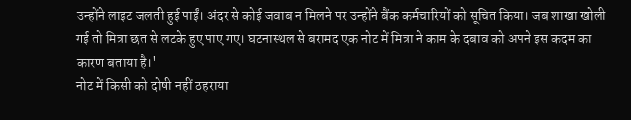उन्होंने लाइट जलती हुई पाईं। अंदर से कोई जवाब न मिलने पर उन्होंने बैंक कर्मचारियों को सूचित किया। जब शाखा खोली गई तो मित्रा छत से लटके हुए पाए गए। घटनास्थल से बरामद एक नोट में मित्रा ने काम के दबाव को अपने इस कदम का कारण बताया है।'
नोट में किसी को दोषी नहीं ठहराया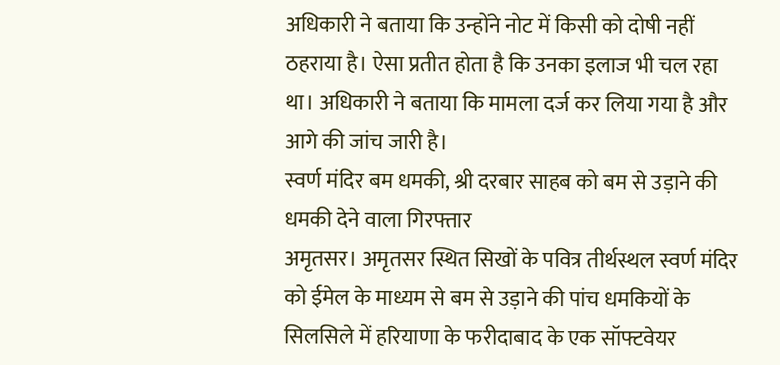अधिकारी ने बताया कि उन्होंने नोट में किसी को दोषी नहीं ठहराया है। ऐसा प्रतीत होता है कि उनका इलाज भी चल रहा था। अधिकारी ने बताया कि मामला दर्ज कर लिया गया है और आगे की जांच जारी है।
स्वर्ण मंदिर बम धमकी, श्री दरबार साहब को बम से उड़ाने की धमकी देने वाला गिरफ्तार
अमृतसर। अमृतसर स्थित सिखों के पवित्र तीर्थस्थल स्वर्ण मंदिर को ईमेल के माध्यम से बम से उड़ाने की पांच धमकियों के सिलसिले में हरियाणा के फरीदाबाद के एक सॉफ्टवेयर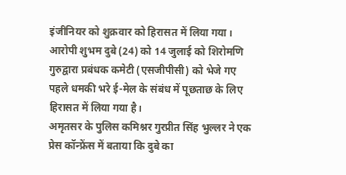इंजीनियर को शुक्रवार को हिरासत में लिया गया। आरोपी शुभम दुबे (24) को 14 जुलाई को शिरोमणि गुरुद्वारा प्रबंधक कमेटी (एसजीपीसी) को भेजे गए पहले धमकी भरे ई-मेल के संबंध में पूछताछ के लिए हिरासत में लिया गया है।
अमृतसर के पुलिस कमिश्नर गुरप्रीत सिंह भुल्लर ने एक प्रेस कॉन्फ्रेंस में बताया कि दुबे का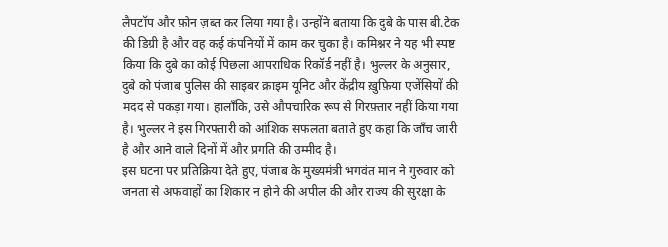लैपटॉप और फ़ोन ज़ब्त कर लिया गया है। उन्होंने बताया कि दुबे के पास बी.टेक की डिग्री है और वह कई कंपनियों में काम कर चुका है। कमिश्नर ने यह भी स्पष्ट किया कि दुबे का कोई पिछला आपराधिक रिकॉर्ड नहीं है। भुल्लर के अनुसार, दुबे को पंजाब पुलिस की साइबर क्राइम यूनिट और केंद्रीय ख़ुफ़िया एजेंसियों की मदद से पकड़ा गया। हालाँकि, उसे औपचारिक रूप से गिरफ़्तार नहीं किया गया है। भुल्लर ने इस गिरफ्तारी को आंशिक सफलता बताते हुए कहा कि जाँच जारी है और आने वाले दिनों में और प्रगति की उम्मीद है।
इस घटना पर प्रतिक्रिया देते हुए, पंजाब के मुख्यमंत्री भगवंत मान ने गुरुवार को जनता से अफवाहों का शिकार न होने की अपील की और राज्य की सुरक्षा के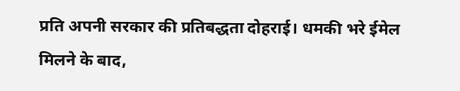प्रति अपनी सरकार की प्रतिबद्धता दोहराई। धमकी भरे ईमेल मिलने के बाद,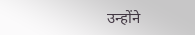उन्होंने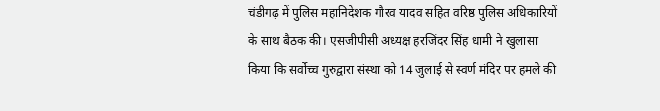चंडीगढ़ में पुलिस महानिदेशक गौरव यादव सहित वरिष्ठ पुलिस अधिकारियों के साथ बैठक की। एसजीपीसी अध्यक्ष हरजिंदर सिंह धामी ने खुलासा किया कि सर्वोच्च गुरुद्वारा संस्था को 14 जुलाई से स्वर्ण मंदिर पर हमले की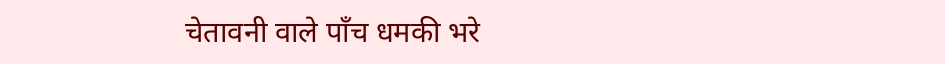चेतावनी वाले पाँच धमकी भरे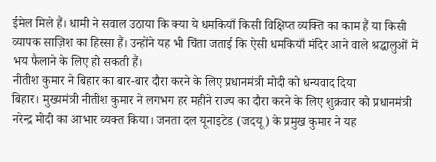ईमेल मिले हैं। धामी ने सवाल उठाया कि क्या ये धमकियाँ किसी विक्षिप्त व्यक्ति का काम हैं या किसी व्यापक साज़िश का हिस्सा हैं। उन्होंने यह भी चिंता जताई कि ऐसी धमकियाँ मंदिर आने वाले श्रद्धालुओं में भय फैलाने के लिए हो सकती हैं।
नीतीश कुमार ने बिहार का बार-बार दौरा करने के लिए प्रधानमंत्री मोदी को धन्यवाद दिया
बिहार। मुख्यमंत्री नीतीश कुमार ने लगभग हर महीने राज्य का दौरा करने के लिए शुक्रवार को प्रधानमंत्री नरेन्द्र मोदी का आभार व्यक्त किया। जनता दल यूनाइटेड (जदयू) के प्रमुख कुमार ने यह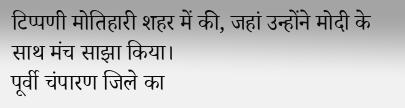टिप्पणी मोतिहारी शहर में की, जहां उन्होंने मोदी के साथ मंच साझा किया।
पूर्वी चंपारण जिले का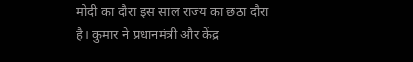मोदी का दौरा इस साल राज्य का छठा दौरा है। कुमार ने प्रधानमंत्री और केंद्र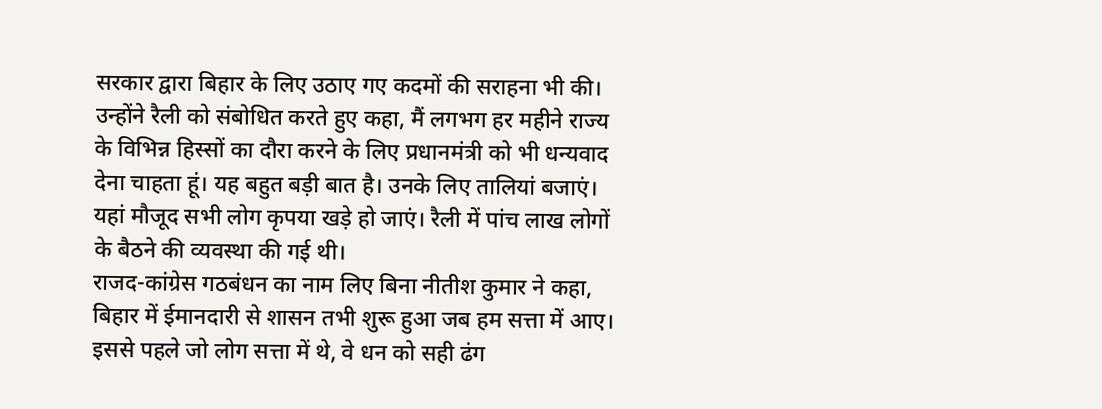सरकार द्वारा बिहार के लिए उठाए गए कदमों की सराहना भी की।
उन्होंने रैली को संबोधित करते हुए कहा, मैं लगभग हर महीने राज्य के विभिन्न हिस्सों का दौरा करने के लिए प्रधानमंत्री को भी धन्यवाद देना चाहता हूं। यह बहुत बड़ी बात है। उनके लिए तालियां बजाएं। यहां मौजूद सभी लोग कृपया खड़े हो जाएं। रैली में पांच लाख लोगों के बैठने की व्यवस्था की गई थी।
राजद-कांग्रेस गठबंधन का नाम लिए बिना नीतीश कुमार ने कहा, बिहार में ईमानदारी से शासन तभी शुरू हुआ जब हम सत्ता में आए। इससे पहले जो लोग सत्ता में थे, वे धन को सही ढंग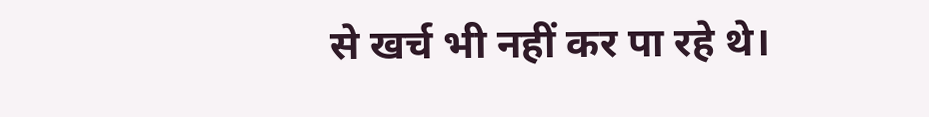से खर्च भी नहीं कर पा रहे थे।